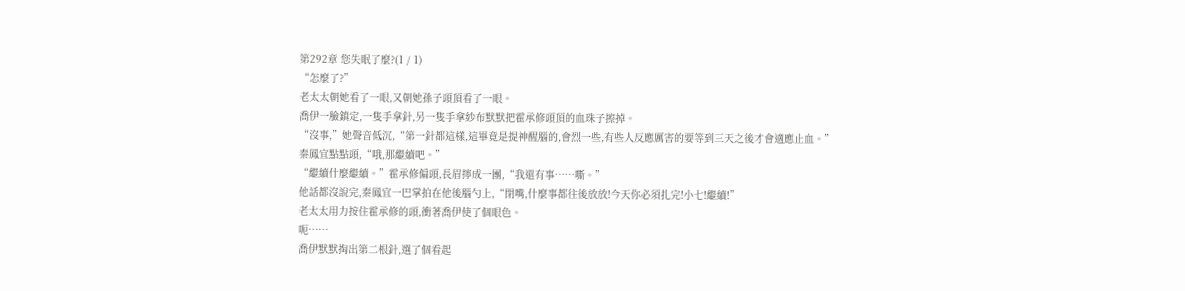第292章 您失眠了麼?(1 / 1)
“怎麼了?”
老太太朝她看了一眼,又朝她孫子頭頂看了一眼。
喬伊一臉鎮定,一隻手拿針,另一隻手拿紗布默默把霍承修頭頂的血珠子擦掉。
“沒事,”她聲音低沉,“第一針都這樣,這畢竟是提神醒腦的,會烈一些,有些人反應厲害的要等到三天之後才會適應止血。”
秦鳳宜點點頭,“哦,那繼續吧。”
“繼續什麼繼續。”霍承修偏頭,長眉擰成一團,“我還有事……嘶。”
他話都沒說完,秦鳳宜一巴掌拍在他後腦勺上,“閉嘴,什麼事都往後放放!今天你必須扎完!小七!繼續!”
老太太用力按住霍承修的頭,衝著喬伊使了個眼色。
呃……
喬伊默默掏出第二根針,選了個看起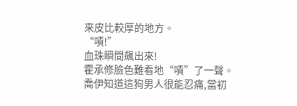來皮比較厚的地方。
“嘖!”
血珠瞬間飆出來!
霍承修臉色難看地“嘖”了一聲。
喬伊知道這狗男人很能忍痛,當初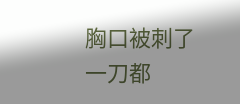胸口被刺了一刀都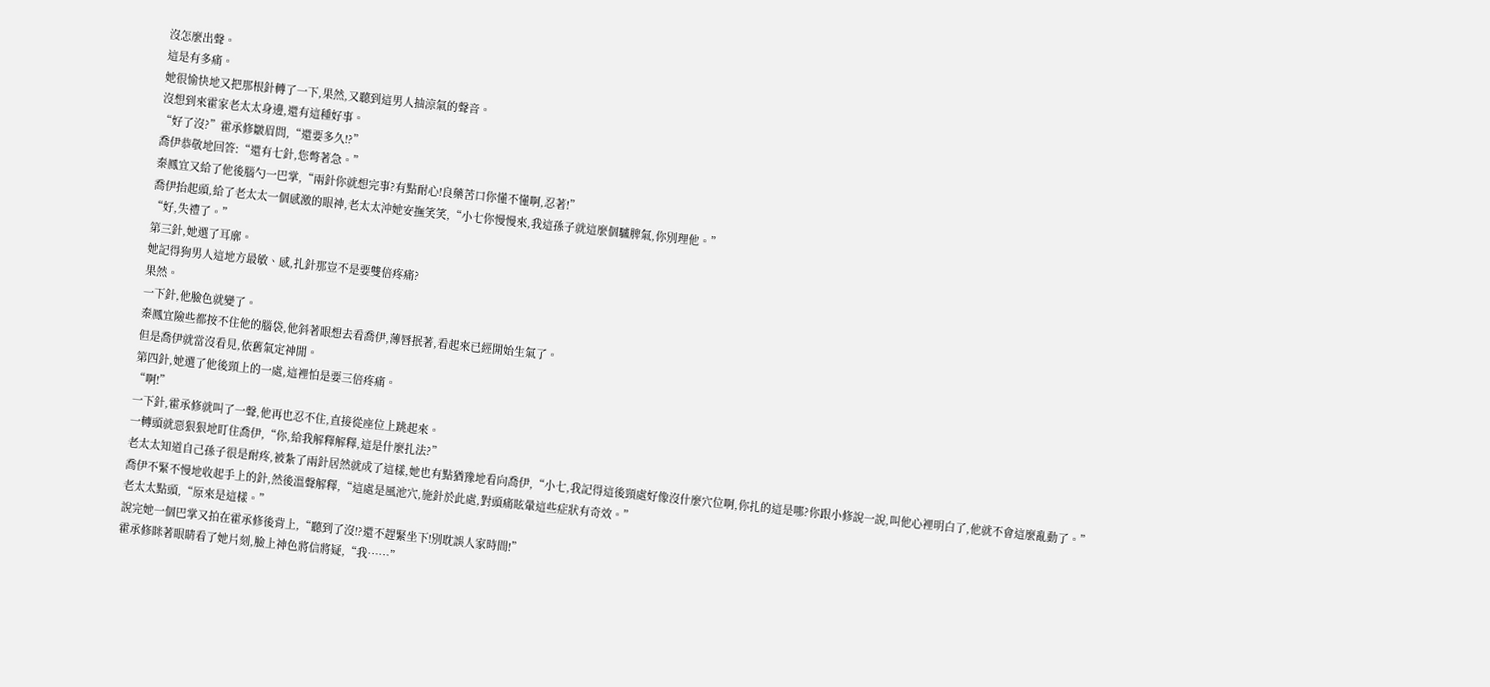沒怎麼出聲。
這是有多痛。
她很愉快地又把那根針轉了一下,果然,又聽到這男人抽涼氣的聲音。
沒想到來霍家老太太身邊,還有這種好事。
“好了沒?”霍承修皺眉問,“還要多久!?”
喬伊恭敬地回答:“還有七針,您彆著急。”
秦鳳宜又給了他後腦勺一巴掌,“兩針你就想完事?有點耐心!良藥苦口你懂不懂啊,忍著!”
喬伊抬起頭,給了老太太一個感激的眼神,老太太沖她安撫笑笑,“小七你慢慢來,我這孫子就這麼個驢脾氣,你別理他。”
“好,失禮了。”
第三針,她選了耳廓。
她記得狗男人這地方最敏、感,扎針那豈不是要雙倍疼痛?
果然。
一下針,他臉色就變了。
秦鳳宜險些都按不住他的腦袋,他斜著眼想去看喬伊,薄唇抿著,看起來已經開始生氣了。
但是喬伊就當沒看見,依舊氣定神閒。
第四針,她選了他後頸上的一處,這裡怕是要三倍疼痛。
“啊!”
一下針,霍承修就叫了一聲,他再也忍不住,直接從座位上跳起來。
一轉頭就惡狠狠地盯住喬伊,“你,給我解釋解釋,這是什麼扎法?”
老太太知道自己孫子很是耐疼,被紮了兩針居然就成了這樣,她也有點猶豫地看向喬伊,“小七,我記得這後頸處好像沒什麼穴位啊,你扎的這是哪?你跟小修說一說,叫他心裡明白了,他就不會這麼亂動了。”
喬伊不緊不慢地收起手上的針,然後溫聲解釋,“這處是風池穴,施針於此處,對頭痛眩暈這些症狀有奇效。”
老太太點頭,“原來是這樣。”
說完她一個巴掌又拍在霍承修後背上,“聽到了沒!?還不趕緊坐下!別耽誤人家時間!”
霍承修眯著眼睛看了她片刻,臉上神色將信將疑,“我……”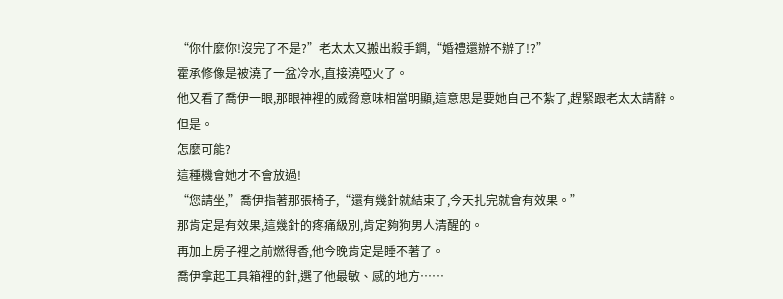“你什麼你!沒完了不是?”老太太又搬出殺手鐧,“婚禮還辦不辦了!?”
霍承修像是被澆了一盆冷水,直接澆啞火了。
他又看了喬伊一眼,那眼神裡的威脅意味相當明顯,這意思是要她自己不紮了,趕緊跟老太太請辭。
但是。
怎麼可能?
這種機會她才不會放過!
“您請坐,”喬伊指著那張椅子,“還有幾針就結束了,今天扎完就會有效果。”
那肯定是有效果,這幾針的疼痛級別,肯定夠狗男人清醒的。
再加上房子裡之前燃得香,他今晚肯定是睡不著了。
喬伊拿起工具箱裡的針,選了他最敏、感的地方……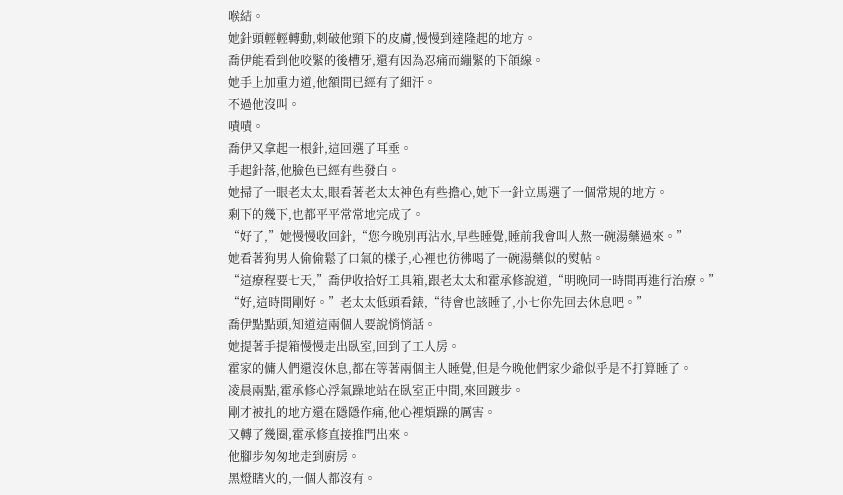喉結。
她針頭輕輕轉動,刺破他頸下的皮膚,慢慢到達隆起的地方。
喬伊能看到他咬緊的後槽牙,還有因為忍痛而繃緊的下頜線。
她手上加重力道,他額間已經有了細汗。
不過他沒叫。
嘖嘖。
喬伊又拿起一根針,這回選了耳垂。
手起針落,他臉色已經有些發白。
她掃了一眼老太太,眼看著老太太神色有些擔心,她下一針立馬選了一個常規的地方。
剩下的幾下,也都平平常常地完成了。
“好了,”她慢慢收回針,“您今晚別再沾水,早些睡覺,睡前我會叫人熬一碗湯藥過來。”
她看著狗男人偷偷鬆了口氣的樣子,心裡也彷彿喝了一碗湯藥似的熨帖。
“這療程要七天,”喬伊收拾好工具箱,跟老太太和霍承修說道,“明晚同一時間再進行治療。”
“好,這時間剛好。”老太太低頭看錶,“待會也該睡了,小七你先回去休息吧。”
喬伊點點頭,知道這兩個人要說悄悄話。
她提著手提箱慢慢走出臥室,回到了工人房。
霍家的傭人們還沒休息,都在等著兩個主人睡覺,但是今晚他們家少爺似乎是不打算睡了。
凌晨兩點,霍承修心浮氣躁地站在臥室正中間,來回踱步。
剛才被扎的地方還在隱隱作痛,他心裡煩躁的厲害。
又轉了幾圈,霍承修直接推門出來。
他腳步匆匆地走到廚房。
黑燈瞎火的,一個人都沒有。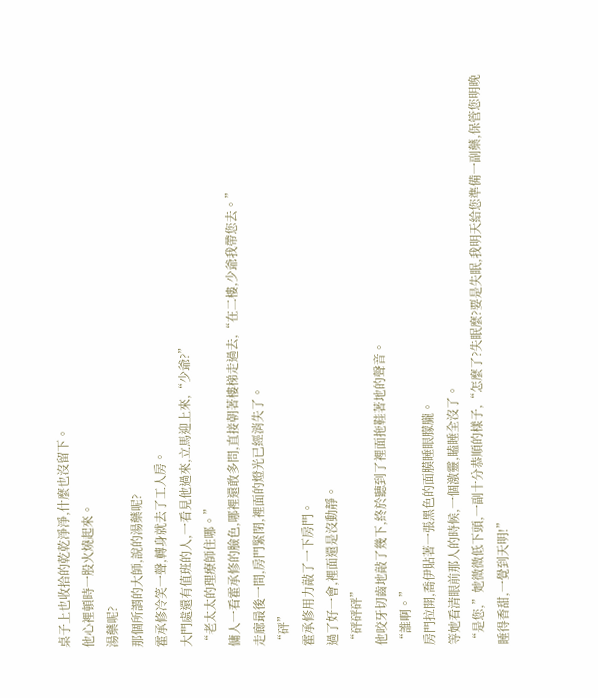桌子上也收拾的乾乾淨淨,什麼也沒留下。
他心裡頓時一股火燒起來。
湯藥呢?
那個所謂的大師,說的湯藥呢?
霍承修冷笑一聲,轉身就去了工人房。
大門處還有值班的人,一看見他過來,立馬迎上來,“少爺?”
“老太太的理療師住哪。”
傭人一看霍承修的臉色,哪裡還敢多問,直接朝著樓梯走過去,“在二樓,少爺我帶您去。”
走廊最後一間,房門緊閉,裡面的燈光已經消失了。
“砰”
霍承修用力敲了一下房門。
過了好一會,裡面還是沒動靜。
“砰砰砰”
他咬牙切齒地敲了幾下,終於聽到了裡面拖鞋著地的聲音。
“誰啊。”
房門拉開,喬伊貼著一張黑色的面膜睡眼朦朧。
等她看清眼前那人的時候,一個激靈,瞌睡全沒了。
“是您,”她微微低下頭,一副十分恭順的樣子,“怎麼了?失眠麼?要是失眠,我明天給您準備一副藥,保管您明晚睡得香甜,一覺到天明!”